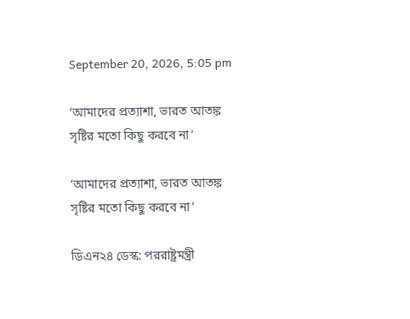September 20, 2026, 5:05 pm

‘আমাদের প্রত্যাশা, ভারত আতঙ্ক সৃষ্টির মতো কিছু করবে না’

‘আমাদের প্রত্যাশা, ভারত আতঙ্ক সৃষ্টির মতো কিছু করবে না’

ডিএন২৪ ডেস্ক: পররাষ্ট্রমন্ত্রী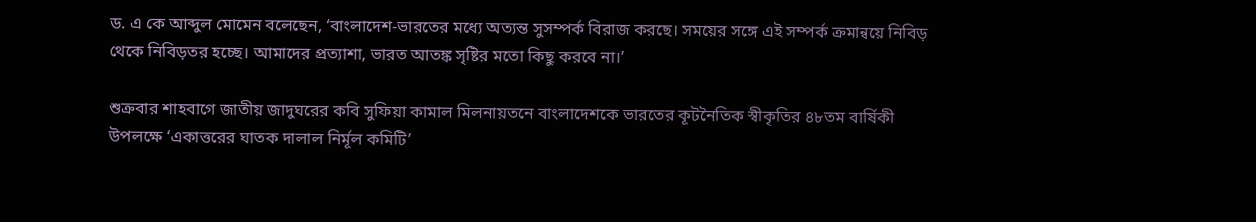ড. এ কে আব্দুল মোমেন বলেছেন, ‘বাংলাদেশ-ভারতের মধ্যে অত্যন্ত সুসম্পর্ক বিরাজ করছে। সময়ের সঙ্গে এই সম্পর্ক ক্রমান্বয়ে নিবিড় থেকে নিবিড়তর হচ্ছে। আমাদের প্রত্যাশা, ভারত আতঙ্ক সৃষ্টির মতো কিছু করবে না।’

শুক্রবার শাহবাগে জাতীয় জাদুঘরের কবি সুফিয়া কামাল মিলনায়তনে বাংলাদেশকে ভারতের কূটনৈতিক স্বীকৃতির ৪৮তম বার্ষিকী উপলক্ষে ‘একাত্তরের ঘাতক দালাল নির্মূল কমিটি’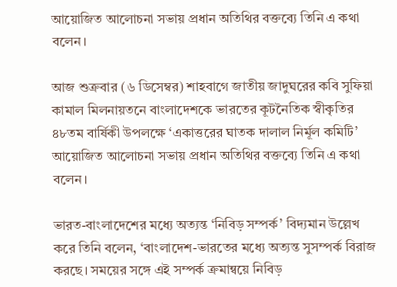আয়োজিত আলোচনা সভায় প্রধান অতিথির বক্তব্যে তিনি এ কথা বলেন।

আজ শুক্রবার (৬ ডিসেম্বর) শাহবাগে জাতীয় জাদুঘরের কবি সুফিয়া কামাল মিলনায়তনে বাংলাদেশকে ভারতের কূটনৈতিক স্বীকৃতির ৪৮তম বার্ষিকী উপলক্ষে ‘একাত্তরের ঘাতক দালাল নির্মূল কমিটি’ আয়োজিত আলোচনা সভায় প্রধান অতিথির বক্তব্যে তিনি এ কথা বলেন।

ভারত-বাংলাদেশের মধ্যে অত্যন্ত ‘নিবিড় সম্পর্ক’ বিদ্যমান উল্লেখ করে তিনি বলেন, ‘বাংলাদেশ-ভারতের মধ্যে অত্যন্ত সুসম্পর্ক বিরাজ করছে। সময়ের সঙ্গে এই সম্পর্ক ক্রমান্বয়ে নিবিড়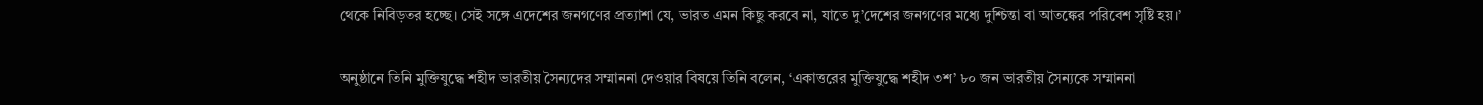থেকে নিবিড়তর হচ্ছে। সেই সঙ্গে এদেশের জনগণের প্রত্যাশা যে, ভারত এমন কিছু করবে না, যাতে দু’দেশের জনগণের মধ্যে দুশ্চিন্তা বা আতঙ্কের পরিবেশ সৃষ্টি হয়।’

অনুষ্ঠানে তিনি মুক্তিযুদ্ধে শহীদ ভারতীয় সৈন্যদের সম্মাননা দেওয়ার বিষয়ে তিনি বলেন, ‘একাত্তরের মুক্তিযুদ্ধে শহীদ ৩শ’ ৮০ জন ভারতীয় সৈন্যকে সম্মাননা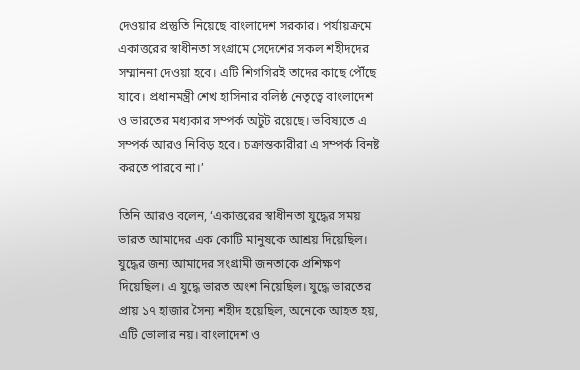দেওয়ার প্রস্তুতি নিয়েছে বাংলাদেশ সরকার। পর্যায়ক্রমে একাত্তরের স্বাধীনতা সংগ্রামে সেদেশের সকল শহীদদের সম্মাননা দেওয়া হবে। এটি শিগগিরই তাদের কাছে পৌঁছে যাবে। প্রধানমন্ত্রী শেখ হাসিনার বলিষ্ঠ নেতৃত্বে বাংলাদেশ ও ভারতের মধ্যকার সম্পর্ক অটুট রয়েছে। ভবিষ্যতে এ সম্পর্ক আরও নিবিড় হবে। চক্রান্তকারীরা এ সম্পর্ক বিনষ্ট করতে পারবে না।’

তিনি আরও বলেন, ‘একাত্তরের স্বাধীনতা যুদ্ধের সময় ভারত আমাদের এক কোটি মানুষকে আশ্রয় দিয়েছিল। যুদ্ধের জন্য আমাদের সংগ্রামী জনতাকে প্রশিক্ষণ দিয়েছিল। এ যুদ্ধে ভারত অংশ নিয়েছিল। যুদ্ধে ভারতের প্রায় ১৭ হাজার সৈন্য শহীদ হয়েছিল, অনেকে আহত হয়, এটি ভোলার নয়। বাংলাদেশ ও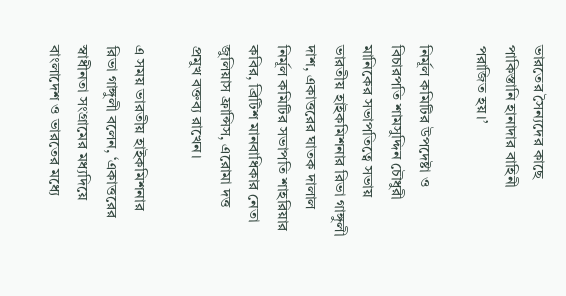ভারতের সৈন্যদের কাছে পাকিস্তানি হানাদার বাহিনী পরাজিত হয়।’

নির্মূল কমিটির উপদেষ্টা ও বিচারপতি শামসুদ্দিন চৌধুরী মানিকের সভাপতিত্বে সভায় ভারতীয় হাইকমিশনার রিভা গাঙ্গুলী দাশ, একাত্তরের ঘাতক দালাল নির্মূল কমিটির সভাপতি শাহরিয়ার কবির, ব্রিটিশ মানবাধিকার নেতা জুলিয়াস ফ্রান্সিস, এরোমা দত্ত প্রমুখ বক্তব্য রাখেন।

এ সময় ভারতীয় হাইকমিশনার রিভা গাঙ্গুলী বলেন, ‘একাত্তরের স্বাধীনতা সংগ্রামের মধ্যদিয়ে বাংলাদেশ ও ভারতের মধ্যে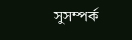সুসম্পর্ক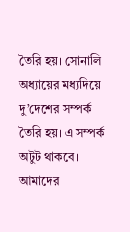তৈরি হয়। সোনালি অধ্যায়ের মধ্যদিয়ে দু’দেশের সম্পর্ক তৈরি হয়। এ সম্পর্ক অটুট থাকবে। আমাদের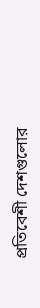প্রতিবেশী দেশগুলোর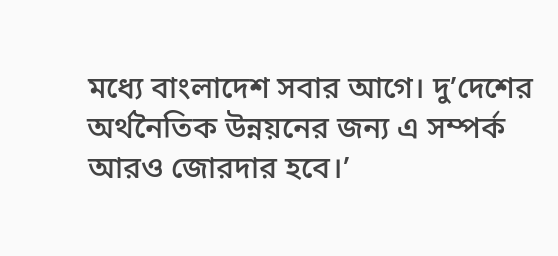মধ্যে বাংলাদেশ সবার আগে। দু’দেশের অর্থনৈতিক উন্নয়নের জন্য এ সম্পর্ক আরও জোরদার হবে।’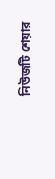নিউজটি শেয়ার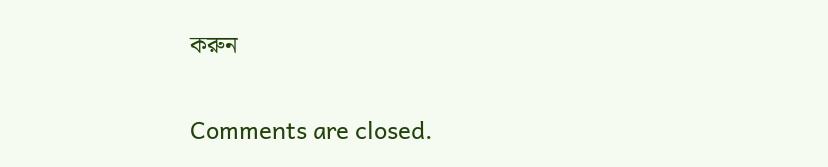করুন

Comments are closed.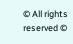© All rights reserved ©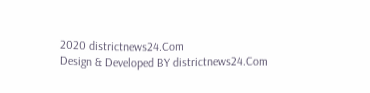2020 districtnews24.Com
Design & Developed BY districtnews24.Com